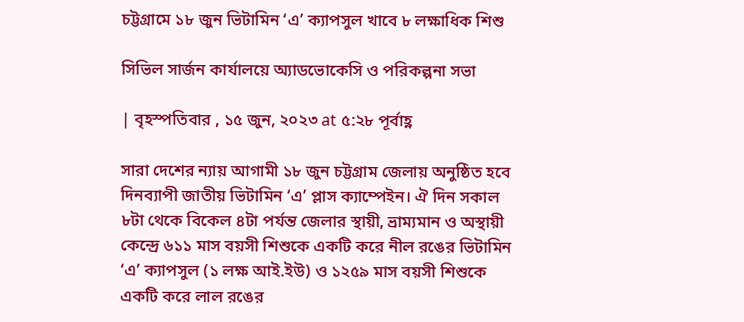চট্টগ্রামে ১৮ জুন ভিটামিন ‘এ’ ক্যাপসুল খাবে ৮ লক্ষাধিক শিশু

সিভিল সার্জন কার্যালয়ে অ্যাডভোকেসি ও পরিকল্পনা সভা

| বৃহস্পতিবার , ১৫ জুন, ২০২৩ at ৫:২৮ পূর্বাহ্ণ

সারা দেশের ন্যায় আগামী ১৮ জুন চট্টগ্রাম জেলায় অনুষ্ঠিত হবে দিনব্যাপী জাতীয় ভিটামিন ‘এ’ প্লাস ক্যাম্পেইন। ঐ দিন সকাল ৮টা থেকে বিকেল ৪টা পর্যন্ত জেলার স্থায়ী, ভ্রাম্যমান ও অস্থায়ী কেন্দ্রে ৬১১ মাস বয়সী শিশুকে একটি করে নীল রঙের ভিটামিন ‘এ’ ক্যাপসুল (১ লক্ষ আই.ইউ) ও ১২৫৯ মাস বয়সী শিশুকে একটি করে লাল রঙের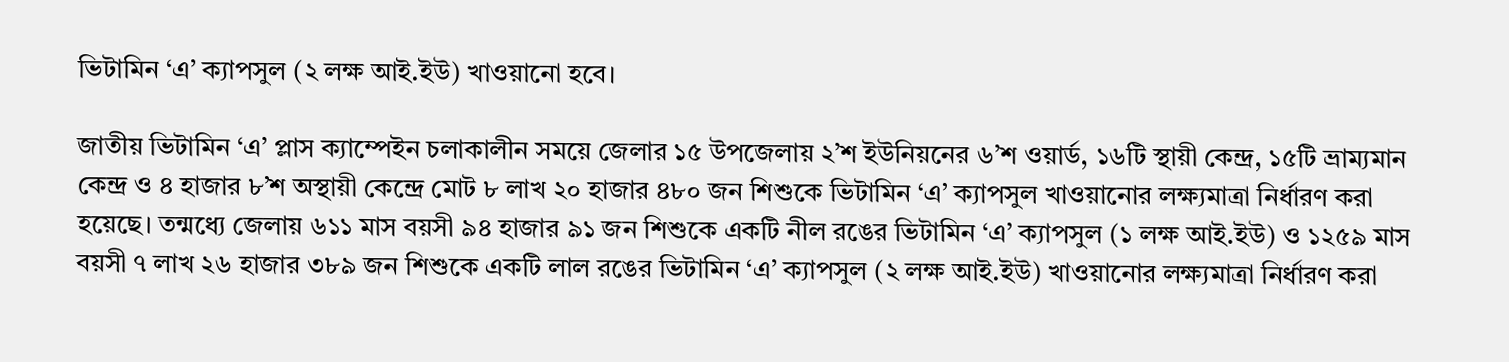ভিটামিন ‘এ’ ক্যাপসুল (২ লক্ষ আই.ইউ) খাওয়ানো হবে।

জাতীয় ভিটামিন ‘এ’ প্লাস ক্যাম্পেইন চলাকালীন সময়ে জেলার ১৫ উপজেলায় ২’শ ইউনিয়নের ৬’শ ওয়ার্ড, ১৬টি স্থায়ী কেন্দ্র, ১৫টি ভ্রাম্যমান কেন্দ্র ও ৪ হাজার ৮’শ অস্থায়ী কেন্দ্রে মোট ৮ লাখ ২০ হাজার ৪৮০ জন শিশুকে ভিটামিন ‘এ’ ক্যাপসুল খাওয়ানোর লক্ষ্যমাত্রা নির্ধারণ করা হয়েছে। তন্মধ্যে জেলায় ৬১১ মাস বয়সী ৯৪ হাজার ৯১ জন শিশুকে একটি নীল রঙের ভিটামিন ‘এ’ ক্যাপসুল (১ লক্ষ আই.ইউ) ও ১২৫৯ মাস বয়সী ৭ লাখ ২৬ হাজার ৩৮৯ জন শিশুকে একটি লাল রঙের ভিটামিন ‘এ’ ক্যাপসুল (২ লক্ষ আই.ইউ) খাওয়ানোর লক্ষ্যমাত্রা নির্ধারণ করা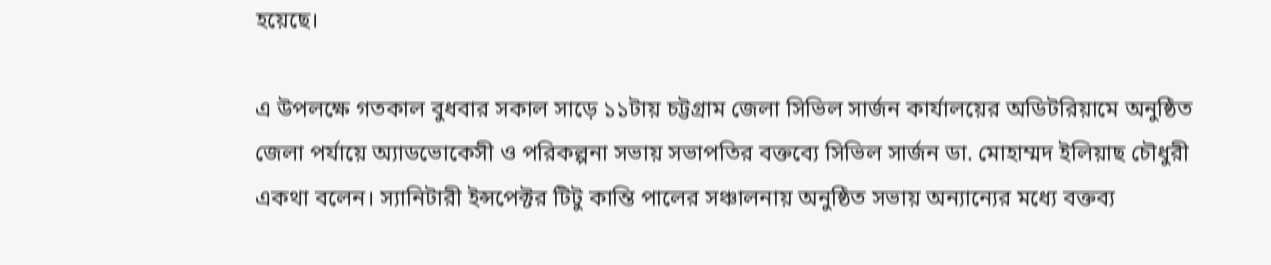হয়েছে।

এ উপলক্ষে গতকাল বুধবার সকাল সাড়ে ১১টায় চট্টগ্রাম জেলা সিভিল সার্জন কার্যালয়ের অডিটরিয়ামে অনুষ্ঠিত জেলা পর্যায়ে অ্যাডভোকেসী ও পরিকল্পনা সভায় সভাপতির বক্তব্যে সিভিল সার্জন ডা. মোহাম্মদ ইলিয়াছ চৌধুরী একথা বলেন। স্যানিটারী ইন্সপেক্টর টিটু কান্তি পালের সঞ্চালনায় অনুষ্ঠিত সভায় অন্যান্যের মধ্যে বক্তব্য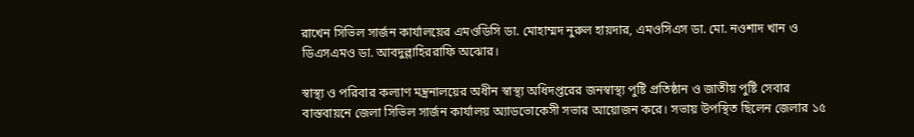রাখেন সিভিল সার্জন কার্যালয়ের এমওডিসি ডা. মোহাম্মদ নুরুল হায়দার, এমওসিএস ডা. মো. নওশাদ খান ও ডিএসএমও ডা. আবদুল্লাহিররাফি অঝোর।

স্বাস্থ্য ও পরিবার কল্যাণ মন্ত্রনালয়ের অধীন স্বাস্থ্য অধিদপ্তরের জনস্বাস্থ্য পুষ্টি প্রতিষ্ঠান ও জাতীয় পুষ্টি সেবার বাস্তবায়নে জেলা সিভিল সার্জন কার্যালয় অ্যাডভোকেসী সভার আয়োজন করে। সভায় উপস্থিত ছিলেন জেলার ১৫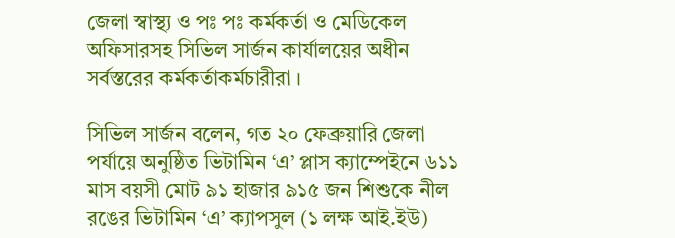জেলা স্বাস্থ্য ও পঃ পঃ কর্মকর্তা ও মেডিকেল অফিসারসহ সিভিল সার্জন কার্যালয়ের অধীন সর্বস্তরের কর্মকর্তাকর্মচারীরা ।

সিভিল সার্জন বলেন, গত ২০ ফেব্রুয়ারি জেলা পর্যায়ে অনুষ্ঠিত ভিটামিন ‘এ’ প্লাস ক্যাম্পেইনে ৬১১ মাস বয়সী মোট ৯১ হাজার ৯১৫ জন শিশুকে নীল রঙের ভিটামিন ‘এ’ ক্যাপসুল (১ লক্ষ আই.ইউ)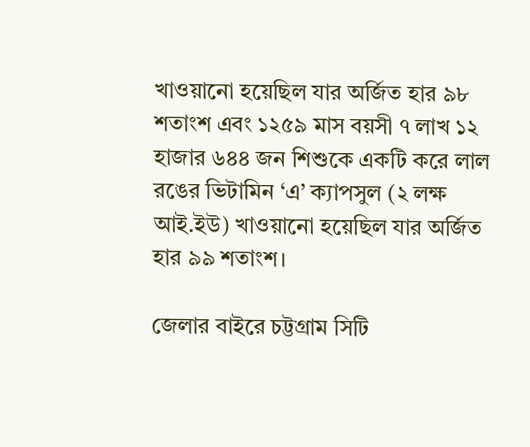খাওয়ানো হয়েছিল যার অর্জিত হার ৯৮ শতাংশ এবং ১২৫৯ মাস বয়সী ৭ লাখ ১২ হাজার ৬৪৪ জন শিশুকে একটি করে লাল রঙের ভিটামিন ‘এ’ ক্যাপসুল (২ লক্ষ আই.ইউ) খাওয়ানো হয়েছিল যার অর্জিত হার ৯৯ শতাংশ।

জেলার বাইরে চট্টগ্রাম সিটি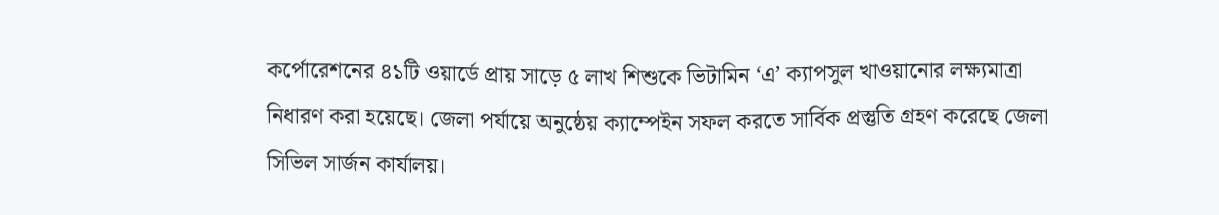কর্পোরেশনের ৪১টি ওয়ার্ডে প্রায় সাড়ে ৫ লাখ শিশুকে ভিটামিন ‘এ’ ক্যাপসুল খাওয়ানোর লক্ষ্যমাত্রা নিধারণ করা হয়েছে। জেলা পর্যায়ে অনুষ্ঠেয় ক্যাম্পেইন সফল করতে সার্বিক প্রস্তুতি গ্রহণ করেছে জেলা সিভিল সার্জন কার্যালয়।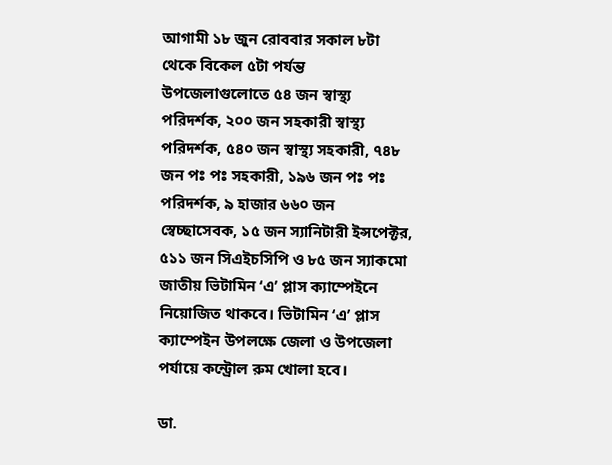আগামী ১৮ জুন রোববার সকাল ৮টা থেকে বিকেল ৫টা পর্যন্ত উপজেলাগুলোতে ৫৪ জন স্বাস্থ্য পরিদর্শক, ২০০ জন সহকারী স্বাস্থ্য পরিদর্শক, ৫৪০ জন স্বাস্থ্য সহকারী, ৭৪৮ জন পঃ পঃ সহকারী, ১৯৬ জন পঃ পঃ পরিদর্শক, ৯ হাজার ৬৬০ জন স্বেচ্ছাসেবক, ১৫ জন স্যানিটারী ইন্সপেক্টর, ৫১১ জন সিএইচসিপি ও ৮৫ জন স্যাকমো জাতীয় ভিটামিন ‘এ’ প্লাস ক্যাম্পেইনে নিয়োজিত থাকবে। ভিটামিন ‘এ’ প্লাস ক্যাম্পেইন উপলক্ষে জেলা ও উপজেলা পর্যায়ে কন্ট্রোল রুম খোলা হবে।

ডা.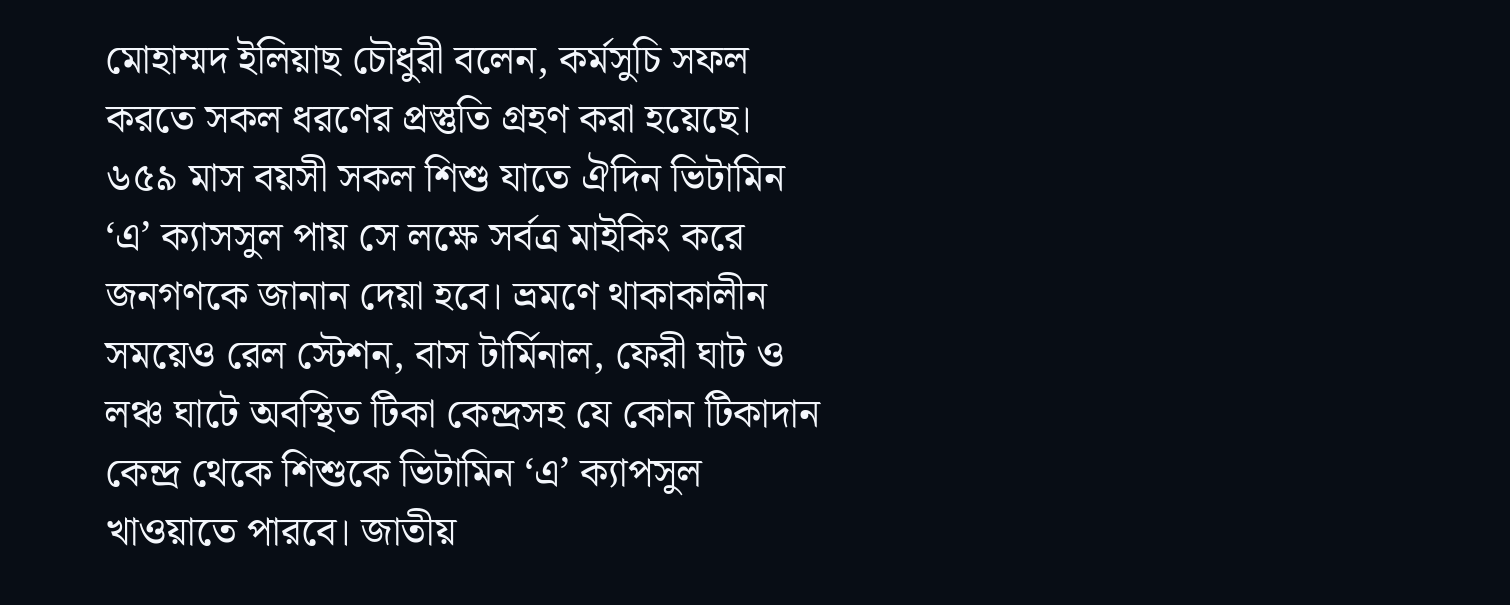মোহাম্মদ ইলিয়াছ চৌধুরী বলেন, কর্মসুচি সফল করতে সকল ধরণের প্রস্তুতি গ্রহণ করা হয়েছে। ৬৫৯ মাস বয়সী সকল শিশু যাতে ঐদিন ভিটামিন ‘এ’ ক্যাসসুল পায় সে লক্ষে সর্বত্র মাইকিং করে জনগণকে জানান দেয়া হবে। ভ্রমণে থাকাকালীন সময়েও রেল স্টেশন, বাস টার্মিনাল, ফেরী ঘাট ও লঞ্চ ঘাটে অবস্থিত টিকা কেন্দ্রসহ যে কোন টিকাদান কেন্দ্র থেকে শিশুকে ভিটামিন ‘এ’ ক্যাপসুল খাওয়াতে পারবে। জাতীয়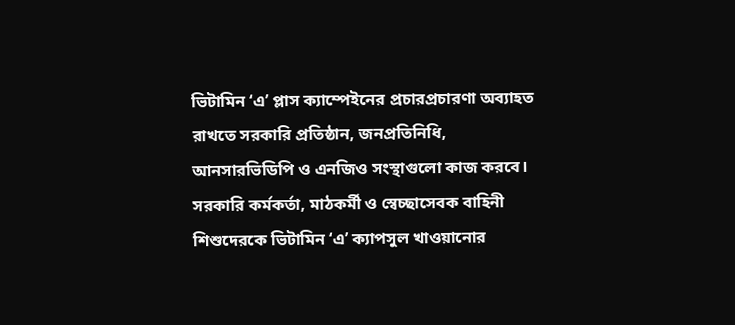ভিটামিন ‘এ’ প্লাস ক্যাম্পেইনের প্রচারপ্রচারণা অব্যাহত রাখতে সরকারি প্রতিষ্ঠান, জনপ্রতিনিধি, আনসারভিডিপি ও এনজিও সংস্থাগুলো কাজ করবে। সরকারি কর্মকর্তা, মাঠকর্মী ও স্বেচ্ছাসেবক বাহিনী শিশুদেরকে ভিটামিন ‘এ’ ক্যাপসুল খাওয়ানোর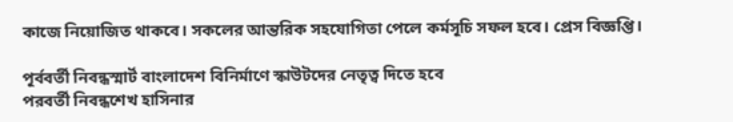কাজে নিয়োজিত থাকবে। সকলের আন্তরিক সহযোগিতা পেলে কর্মসূচি সফল হবে। প্রেস বিজ্ঞপ্তি।

পূর্ববর্তী নিবন্ধস্মার্ট বাংলাদেশ বিনির্মাণে স্কাউটদের নেতৃত্ব দিতে হবে
পরবর্তী নিবন্ধশেখ হাসিনার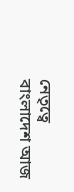নেতৃত্বে বাংলাদেশ আজ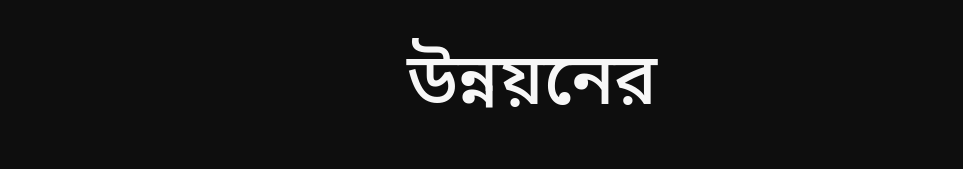উন্নয়নের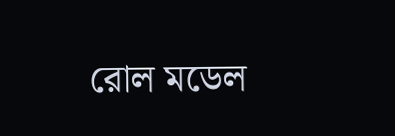রোল মডেল